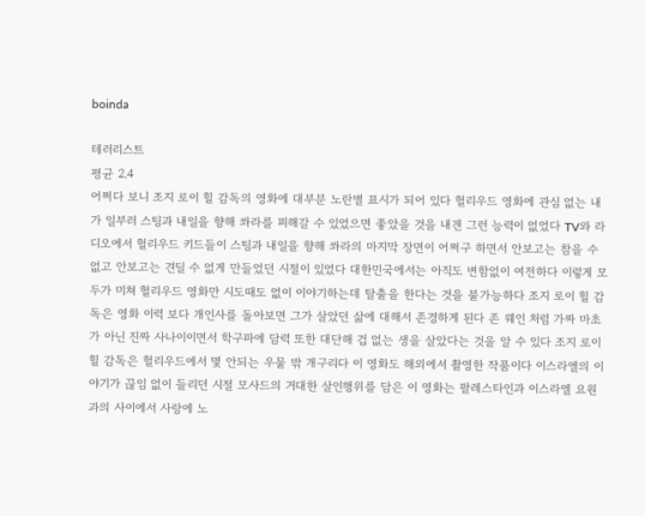boinda

테러리스트
평균 2.4
어쩌다 보니 조지 로이 힐 감독의 영화에 대부분 노란별 표시가 되어 있다 헐리우드 영화에 관심 없는 내가 일부러 스팅과 내일을 향해 쏴라를 피해갈 수 있었으면 좋았을 것을 내겐 그런 능력이 없었다 TV와 라디오에서 헐리우드 키드들이 스팅과 내일을 향해 쏴라의 마지막 장면이 어쩌구 하면서 안보고는 참을 수 없고 안보고는 견딜 수 없게 만들었던 시절이 있었다 대한민국에서는 아직도 변함없이 여전하다 이렇게 모두가 미쳐 헐리우드 영화만 시도때도 없이 이야기하는데 탈출을 한다는 것을 불가능하다 조지 로이 힐 감독은 영화 이력 보다 개인사를 돌아보면 그가 살았던 삶에 대해서 존경하게 된다 존 웨인 처럼 가짜 마초가 아닌 진짜 사나이이면서 학구파에 담력 또한 대단해 겁 없는 생을 살았다는 것을 알 수 있다 조지 로이 힐 감독은 헐리우드에서 몇 안되는 우물 밖 개구리다 이 영화도 해외에서 촬영한 작품이다 이스라엘의 이야기가 끊임 없이 들리던 시절 모사드의 거대한 살인행위를 담은 이 영화는 팔레스타인과 이스라엘 요원과의 사이에서 사랑에 노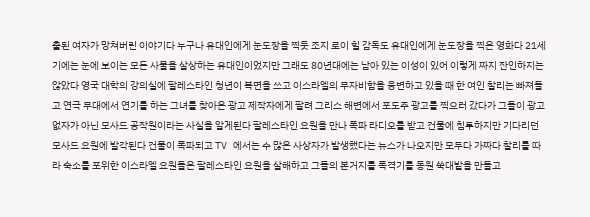출된 여자가 망쳐버린 이야기다 누구나 유대인에게 눈도장을 찍듯 조지 로이 힐 감독도 유대인에게 눈도장을 찍은 영화다 21세기에는 눈에 보이는 모든 사물을 살상하는 유대인이었지만 그래도 80년대에는 남아 있는 이성이 있어 이렇게 짜지 잔인하지는 않았다 영국 대학의 강의실에 팔레스타인 청년이 복면을 쓰고 이스라엘의 무자비함을 웅변하고 있을 때 한 여인 찰리는 빠져들고 연극 무대에서 연기를 하는 그녀를 찾아온 광고 제작자에게 팔려 그리스 해변에서 포도주 광고를 찍으러 갔다가 그들이 광고없자가 아닌 모사드 공작원이라는 사실을 알게된다 팔레스타인 요원을 만나 폭파 라디오를 받고 건물에 침투하지만 기다리던 모사드 요원에 발각된다 건물이 폭파되고 TV 에서는 수 많은 사상자가 발생했다는 뉴스가 나오지만 모두다 가짜다 찰리를 따라 숙소를 포위한 이스라엘 요원들은 팔레스타인 요원을 살해하고 그들의 본거지를 폭격기를 동원 쑥대밭을 만들고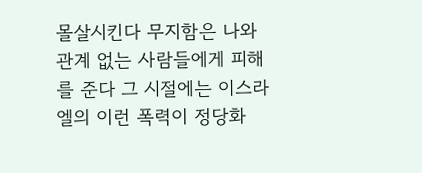몰살시킨다 무지함은 나와 관계 없는 사람들에게 피해를 준다 그 시절에는 이스라엘의 이런 폭력이 정당화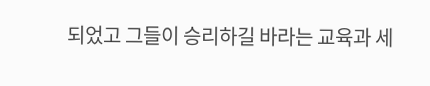되었고 그들이 승리하길 바라는 교육과 세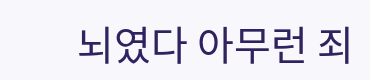뇌였다 아무런 죄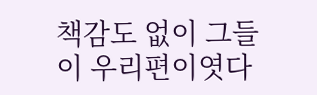책감도 없이 그들이 우리편이엿다